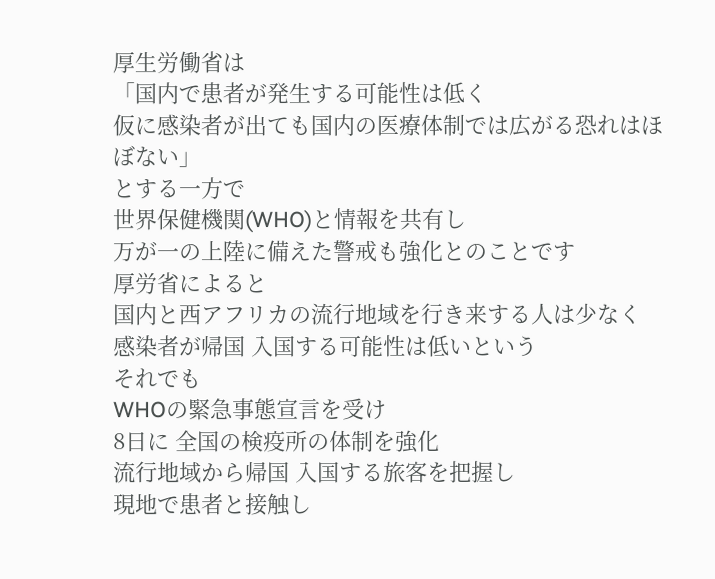厚生労働省は
「国内で患者が発生する可能性は低く
仮に感染者が出ても国内の医療体制では広がる恐れはほぼない」
とする一方で
世界保健機関(WHO)と情報を共有し
万が一の上陸に備えた警戒も強化とのことです
厚労省によると
国内と西アフリカの流行地域を行き来する人は少なく
感染者が帰国 入国する可能性は低いという
それでも
WHOの緊急事態宣言を受け
8日に 全国の検疫所の体制を強化
流行地域から帰国 入国する旅客を把握し
現地で患者と接触し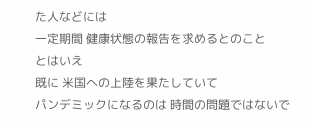た人などには
一定期間 健康状態の報告を求めるとのこと
とはいえ
既に 米国への上陸を果たしていて
パンデミックになるのは 時間の問題ではないで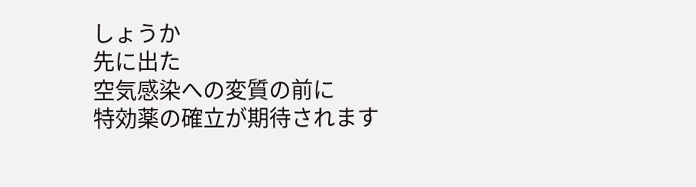しょうか
先に出た
空気感染への変質の前に
特効薬の確立が期待されます